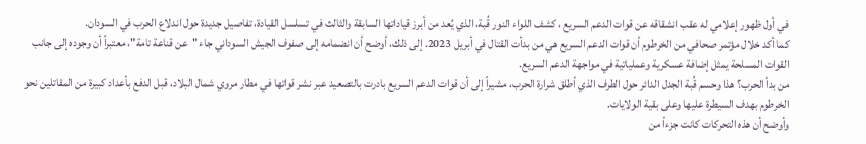في أول ظهور إعلامي له عقب انشقاقه عن قوات الدعم السريع ، كشف اللواء النور قُبة، الذي يُعد من أبرز قياداتها السابقة والثالث في تسلسل القيادة، تفاصيل جديدة حول اندلاع الحرب في السودان.
كما أكد خلال مؤتمر صحافي من الخرطوم أن قوات الدعم السريع هي من بدأت القتال في أبريل 2023. إلى ذلك، أوضح أن انضمامه إلى صفوف الجيش السوداني جاء "عن قناعة تامة"، معتبراً أن وجوده إلى جانب القوات المسلحة يمثل إضافة عسكرية وعملياتية في مواجهة الدعم السريع.
من بدأ الحرب؟ هذا وحسم قُبة الجدل الدائر حول الطرف الذي أطلق شرارة الحرب، مشيراً إلى أن قوات الدعم السريع بادرت بالتصعيد عبر نشر قواتها في مطار مروي شمال البلاد، قبل الدفع بأعداد كبيرة من المقاتلين نحو الخرطوم بهدف السيطرة عليها وعلى بقية الولايات.
وأوضح أن هذه التحركات كانت جزءاً من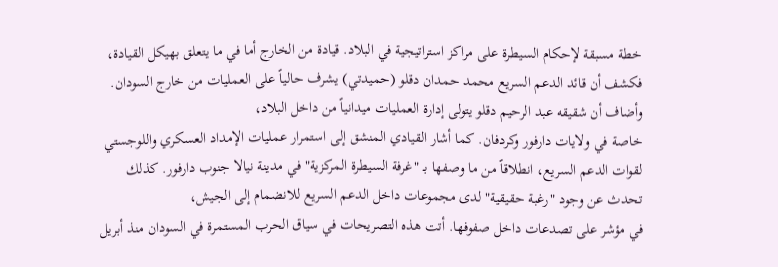خطة مسبقة لإحكام السيطرة على مراكز استراتيجية في البلاد. قيادة من الخارج أما في ما يتعلق بهيكل القيادة، فكشف أن قائد الدعم السريع محمد حمدان دقلو (حميدتي) يشرف حالياً على العمليات من خارج السودان. وأضاف أن شقيقه عبد الرحيم دقلو يتولى إدارة العمليات ميدانياً من داخل البلاد،
خاصة في ولايات دارفور وكردفان. كما أشار القيادي المنشق إلى استمرار عمليات الإمداد العسكري واللوجستي لقوات الدعم السريع، انطلاقاً من ما وصفها بـ "غرفة السيطرة المركزية" في مدينة نيالا جنوب دارفور. كذلك تحدث عن وجود "رغبة حقيقية" لدى مجموعات داخل الدعم السريع للانضمام إلى الجيش،
في مؤشر على تصدعات داخل صفوفها. أتت هذه التصريحات في سياق الحرب المستمرة في السودان منذ أبريل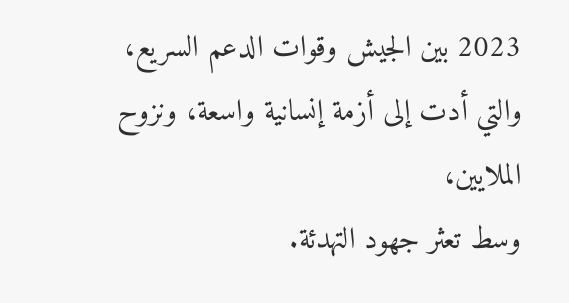2023 بين الجيش وقوات الدعم السريع، والتي أدت إلى أزمة إنسانية واسعة، ونزوح الملايين،
وسط تعثر جهود التهدئة.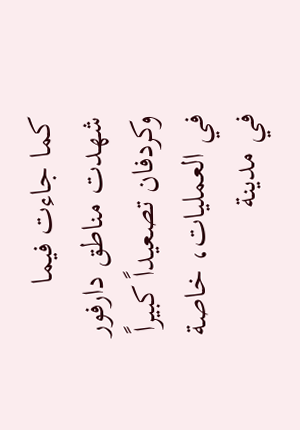كما جاءت فيما شهدت مناطق دارفور وكردفان تصعيداً كبيراً في العمليات، خاصة في مدينة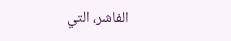الفاشر، التي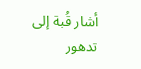أشار قُبة إلى تدهور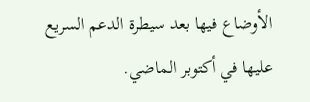الأوضاع فيها بعد سيطرة الدعم السريع عليها في أكتوبر الماضي.